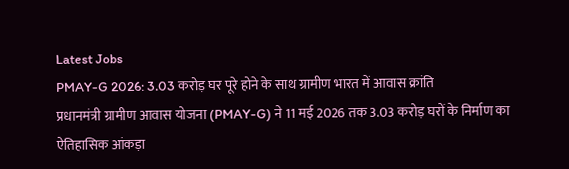Latest Jobs
PMAY-G 2026: 3.03 करोड़ घर पूरे होने के साथ ग्रामीण भारत में आवास क्रांति
प्रधानमंत्री ग्रामीण आवास योजना (PMAY-G) ने 11 मई 2026 तक 3.03 करोड़ घरों के निर्माण का ऐतिहासिक आंकड़ा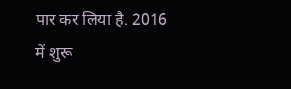पार कर लिया है. 2016 में शुरू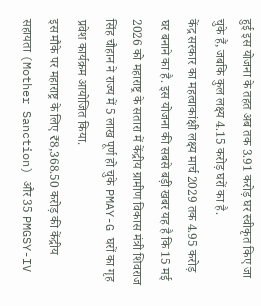हुई इस योजना के तहत अब तक 3.91 करोड़ घर स्वीकृत किए जा चुके हैं, जबकि कुल लक्ष्य 4.15 करोड़ घरों का है.
केंद्र सरकार का महत्वाकांक्षी लक्ष्य मार्च 2029 तक 4.95 करोड़ घर बनाने का है. इस योजना की सबसे बड़ी खबर यह है कि 15 मई 2026 को महाराष्ट्र के सतारा में केंद्रीय ग्रामीण विकास मंत्री शिवराज सिंह चौहान ने राज्य में 5 लाख पूर्ण हो चुके PMAY-G घरों का गृह प्रवेश कार्यक्रम आयोजित किया.
इस मौके पर महाराष्ट्र के लिए ₹8,368.50 करोड़ की केंद्रीय सहायता (Mother Sanction) और 35 PMGSY-IV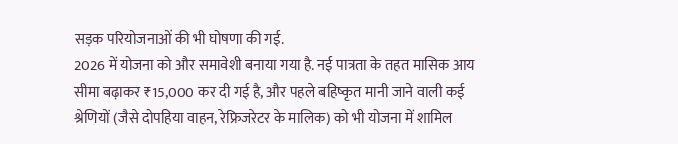सड़क परियोजनाओं की भी घोषणा की गई.
2026 में योजना को और समावेशी बनाया गया है. नई पात्रता के तहत मासिक आय सीमा बढ़ाकर ₹15,000 कर दी गई है, और पहले बहिष्कृत मानी जाने वाली कई श्रेणियों (जैसे दोपहिया वाहन, रेफ्रिजरेटर के मालिक) को भी योजना में शामिल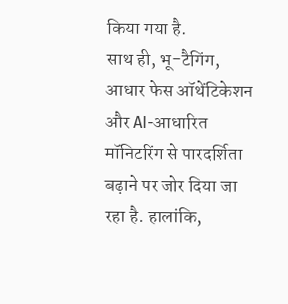किया गया है.
साथ ही, भू-टैगिंग, आधार फेस ऑथेंटिकेशन और AI-आधारित मॉनिटरिंग से पारदर्शिता बढ़ाने पर जोर दिया जा रहा है. हालांकि,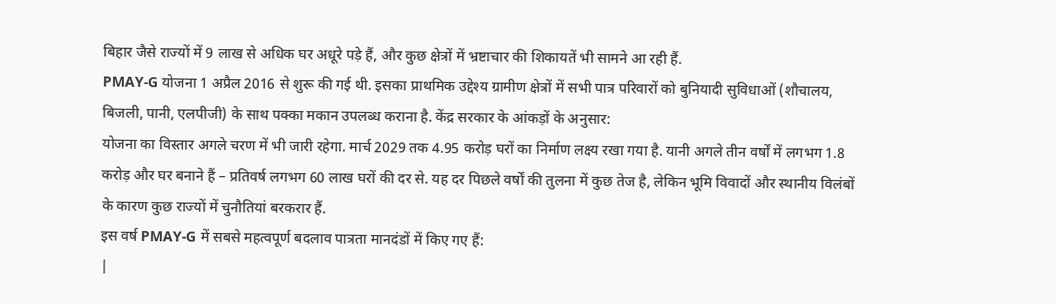बिहार जैसे राज्यों में 9 लाख से अधिक घर अधूरे पड़े हैं, और कुछ क्षेत्रों में भ्रष्टाचार की शिकायतें भी सामने आ रही हैं.
PMAY-G योजना 1 अप्रैल 2016 से शुरू की गई थी. इसका प्राथमिक उद्देश्य ग्रामीण क्षेत्रों में सभी पात्र परिवारों को बुनियादी सुविधाओं (शौचालय, बिजली, पानी, एलपीजी) के साथ पक्का मकान उपलब्ध कराना है. केंद्र सरकार के आंकड़ों के अनुसार:
योजना का विस्तार अगले चरण में भी जारी रहेगा. मार्च 2029 तक 4.95 करोड़ घरों का निर्माण लक्ष्य रखा गया है. यानी अगले तीन वर्षों में लगभग 1.8 करोड़ और घर बनाने हैं – प्रतिवर्ष लगभग 60 लाख घरों की दर से. यह दर पिछले वर्षों की तुलना में कुछ तेज है, लेकिन भूमि विवादों और स्थानीय विलंबों के कारण कुछ राज्यों में चुनौतियां बरकरार हैं.
इस वर्ष PMAY-G में सबसे महत्वपूर्ण बदलाव पात्रता मानदंडों में किए गए हैं:
|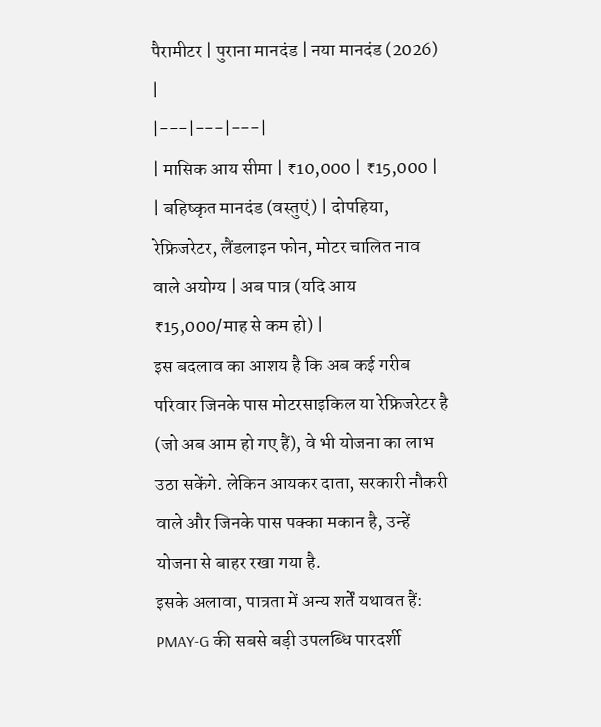पैरामीटर | पुराना मानदंड | नया मानदंड (2026) |
|---|---|---|
| मासिक आय सीमा | ₹10,000 | ₹15,000 |
| बहिष्कृत मानदंड (वस्तुएं) | दोपहिया, रेफ्रिजरेटर, लैंडलाइन फोन, मोटर चालित नाव वाले अयोग्य | अब पात्र (यदि आय ₹15,000/माह से कम हो) |
इस बदलाव का आशय है कि अब कई गरीब परिवार जिनके पास मोटरसाइकिल या रेफ्रिजरेटर है (जो अब आम हो गए हैं), वे भी योजना का लाभ उठा सकेंगे. लेकिन आयकर दाता, सरकारी नौकरी वाले और जिनके पास पक्का मकान है, उन्हें योजना से बाहर रखा गया है.
इसके अलावा, पात्रता में अन्य शर्तें यथावत हैं:
PMAY-G की सबसे बड़ी उपलब्धि पारदर्शी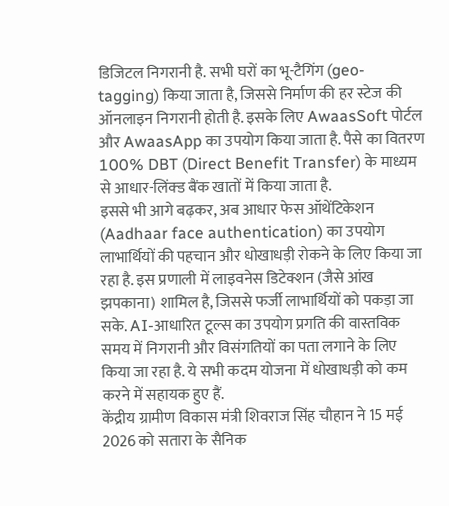डिजिटल निगरानी है. सभी घरों का भू-टैगिंग (geo-tagging) किया जाता है, जिससे निर्माण की हर स्टेज की ऑनलाइन निगरानी होती है. इसके लिए AwaasSoft पोर्टल और AwaasApp का उपयोग किया जाता है. पैसे का वितरण 100% DBT (Direct Benefit Transfer) के माध्यम से आधार-लिंक्ड बैंक खातों में किया जाता है.
इससे भी आगे बढ़कर, अब आधार फेस ऑथेंटिकेशन (Aadhaar face authentication) का उपयोग लाभार्थियों की पहचान और धोखाधड़ी रोकने के लिए किया जा रहा है. इस प्रणाली में लाइवनेस डिटेक्शन (जैसे आंख झपकाना) शामिल है, जिससे फर्जी लाभार्थियों को पकड़ा जा सके. AI-आधारित टूल्स का उपयोग प्रगति की वास्तविक समय में निगरानी और विसंगतियों का पता लगाने के लिए किया जा रहा है. ये सभी कदम योजना में धोखाधड़ी को कम करने में सहायक हुए हैं.
केंद्रीय ग्रामीण विकास मंत्री शिवराज सिंह चौहान ने 15 मई 2026 को सतारा के सैनिक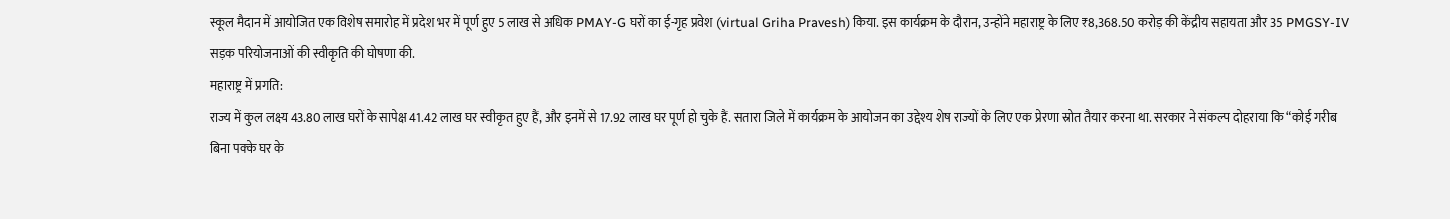स्कूल मैदान में आयोजित एक विशेष समारोह में प्रदेश भर में पूर्ण हुए 5 लाख से अधिक PMAY-G घरों का ई-गृह प्रवेश (virtual Griha Pravesh) किया. इस कार्यक्रम के दौरान, उन्होंने महाराष्ट्र के लिए ₹8,368.50 करोड़ की केंद्रीय सहायता और 35 PMGSY-IV सड़क परियोजनाओं की स्वीकृति की घोषणा की.
महाराष्ट्र में प्रगति:
राज्य में कुल लक्ष्य 43.80 लाख घरों के सापेक्ष 41.42 लाख घर स्वीकृत हुए हैं, और इनमें से 17.92 लाख घर पूर्ण हो चुके हैं. सतारा जिले में कार्यक्रम के आयोजन का उद्देश्य शेष राज्यों के लिए एक प्रेरणा स्रोत तैयार करना था. सरकार ने संकल्प दोहराया कि “कोई गरीब बिना पक्के घर के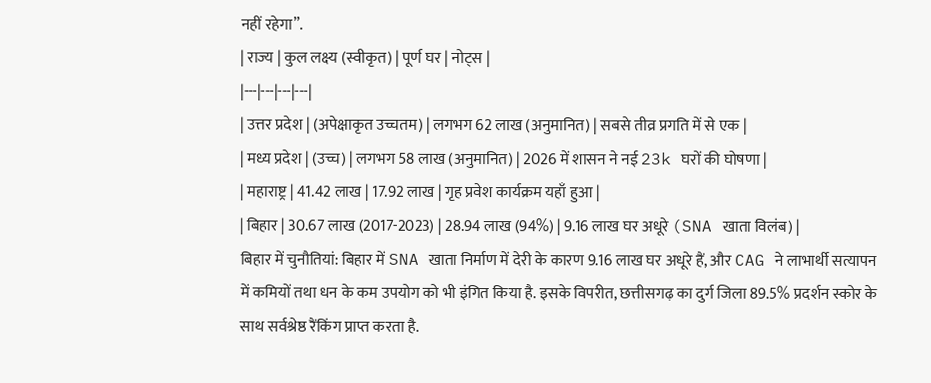नहीं रहेगा”.
| राज्य | कुल लक्ष्य (स्वीकृत) | पूर्ण घर | नोट्स |
|---|---|---|---|
| उत्तर प्रदेश | (अपेक्षाकृत उच्चतम) | लगभग 62 लाख (अनुमानित) | सबसे तीव्र प्रगति में से एक |
| मध्य प्रदेश | (उच्च) | लगभग 58 लाख (अनुमानित) | 2026 में शासन ने नई 23k घरों की घोषणा |
| महाराष्ट्र | 41.42 लाख | 17.92 लाख | गृह प्रवेश कार्यक्रम यहाँ हुआ |
| बिहार | 30.67 लाख (2017-2023) | 28.94 लाख (94%) | 9.16 लाख घर अधूरे (SNA खाता विलंब) |
बिहार में चुनौतियां: बिहार में SNA खाता निर्माण में देरी के कारण 9.16 लाख घर अधूरे हैं, और CAG ने लाभार्थी सत्यापन में कमियों तथा धन के कम उपयोग को भी इंगित किया है. इसके विपरीत, छत्तीसगढ़ का दुर्ग जिला 89.5% प्रदर्शन स्कोर के साथ सर्वश्रेष्ठ रैंकिंग प्राप्त करता है.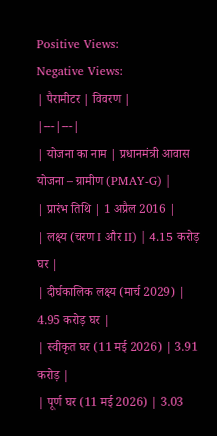Positive Views:
Negative Views:
| पैरामीटर | विवरण |
|---|---|
| योजना का नाम | प्रधानमंत्री आवास योजना – ग्रामीण (PMAY-G) |
| प्रारंभ तिथि | 1 अप्रैल 2016 |
| लक्ष्य (चरण I और II) | 4.15 करोड़ घर |
| दीर्घकालिक लक्ष्य (मार्च 2029) | 4.95 करोड़ घर |
| स्वीकृत घर (11 मई 2026) | 3.91 करोड़ |
| पूर्ण घर (11 मई 2026) | 3.03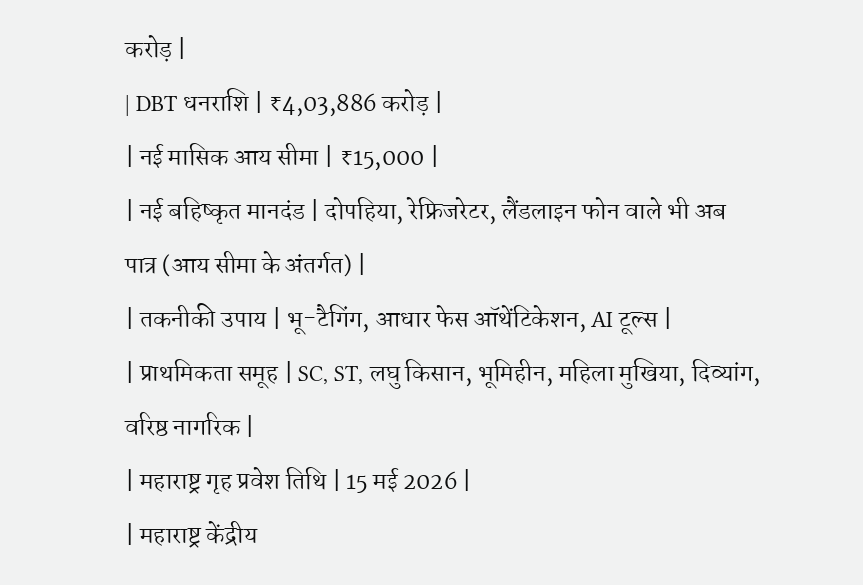करोड़ |
| DBT धनराशि | ₹4,03,886 करोड़ |
| नई मासिक आय सीमा | ₹15,000 |
| नई बहिष्कृत मानदंड | दोपहिया, रेफ्रिजरेटर, लैंडलाइन फोन वाले भी अब पात्र (आय सीमा के अंतर्गत) |
| तकनीकी उपाय | भू-टैगिंग, आधार फेस ऑथेंटिकेशन, AI टूल्स |
| प्राथमिकता समूह | SC, ST, लघु किसान, भूमिहीन, महिला मुखिया, दिव्यांग, वरिष्ठ नागरिक |
| महाराष्ट्र गृह प्रवेश तिथि | 15 मई 2026 |
| महाराष्ट्र केंद्रीय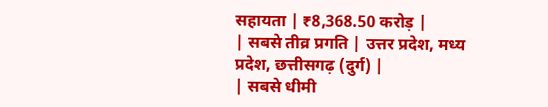सहायता | ₹8,368.50 करोड़ |
| सबसे तीव्र प्रगति | उत्तर प्रदेश, मध्य प्रदेश, छत्तीसगढ़ (दुर्ग) |
| सबसे धीमी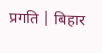प्रगति | बिहार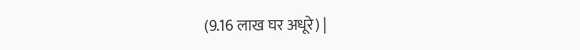(9.16 लाख घर अधूरे) |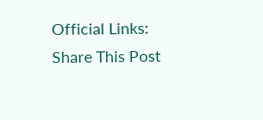Official Links:
Share This Post